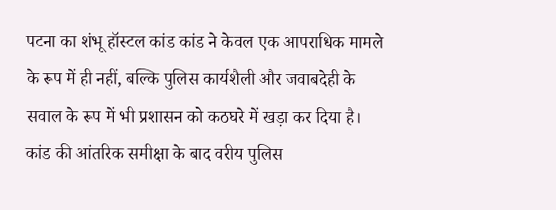पटना का शंभू हॉस्टल कांड कांड ने केवल एक आपराधिक मामले के रूप में ही नहीं, बल्कि पुलिस कार्यशैली और जवाबदेही के सवाल के रूप में भी प्रशासन को कठघरे में खड़ा कर दिया है। कांड की आंतरिक समीक्षा के बाद वरीय पुलिस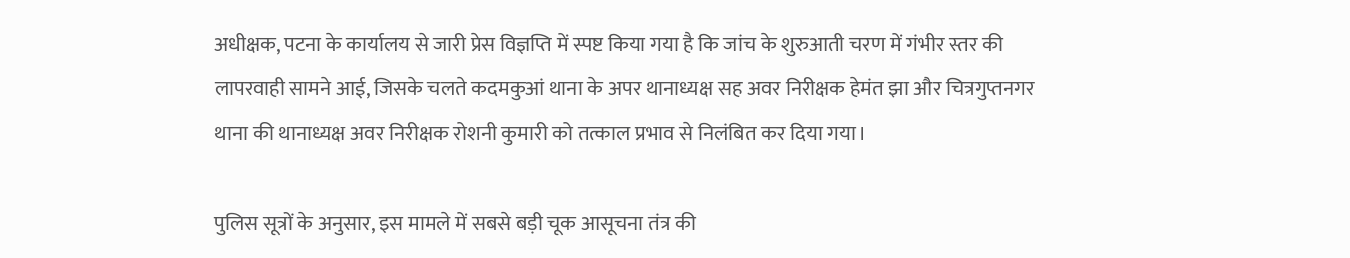अधीक्षक, पटना के कार्यालय से जारी प्रेस विज्ञप्ति में स्पष्ट किया गया है कि जांच के शुरुआती चरण में गंभीर स्तर की लापरवाही सामने आई, जिसके चलते कदमकुआं थाना के अपर थानाध्यक्ष सह अवर निरीक्षक हेमंत झा और चित्रगुप्तनगर थाना की थानाध्यक्ष अवर निरीक्षक रोशनी कुमारी को तत्काल प्रभाव से निलंबित कर दिया गया।

पुलिस सूत्रों के अनुसार, इस मामले में सबसे बड़ी चूक आसूचना तंत्र की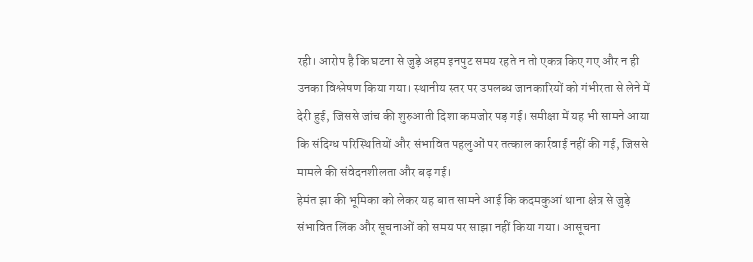रही। आरोप है कि घटना से जुड़े अहम इनपुट समय रहते न तो एकत्र किए गए और न ही उनका विश्लेषण किया गया। स्थानीय स्तर पर उपलब्ध जानकारियों को गंभीरता से लेने में देरी हुई, जिससे जांच की शुरुआती दिशा कमजोर पड़ गई। समीक्षा में यह भी सामने आया कि संदिग्ध परिस्थितियों और संभावित पहलुओं पर तत्काल कार्रवाई नहीं की गई, जिससे मामले की संवेदनशीलता और बढ़ गई।
हेमंत झा की भूमिका को लेकर यह बात सामने आई कि कदमकुआं थाना क्षेत्र से जुड़े संभावित लिंक और सूचनाओं को समय पर साझा नहीं किया गया। आसूचना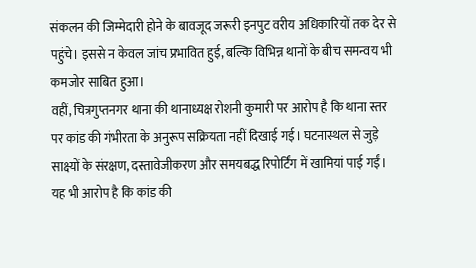संकलन की जिम्मेदारी होने के बावजूद जरूरी इनपुट वरीय अधिकारियों तक देर से पहुंचे। इससे न केवल जांच प्रभावित हुई, बल्कि विभिन्न थानों के बीच समन्वय भी कमजोर साबित हुआ।
वहीं, चित्रगुप्तनगर थाना की थानाध्यक्ष रोशनी कुमारी पर आरोप है कि थाना स्तर पर कांड की गंभीरता के अनुरूप सक्रियता नहीं दिखाई गई। घटनास्थल से जुड़े साक्ष्यों के संरक्षण, दस्तावेजीकरण और समयबद्ध रिपोर्टिंग में खामियां पाई गईं। यह भी आरोप है कि कांड की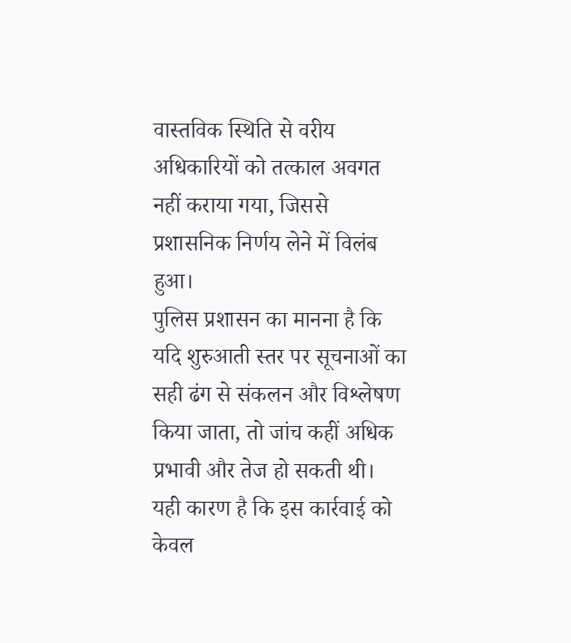वास्तविक स्थिति से वरीय अधिकारियों को तत्काल अवगत नहीं कराया गया, जिससे प्रशासनिक निर्णय लेने में विलंब हुआ।
पुलिस प्रशासन का मानना है कि यदि शुरुआती स्तर पर सूचनाओं का सही ढंग से संकलन और विश्लेषण किया जाता, तो जांच कहीं अधिक प्रभावी और तेज हो सकती थी। यही कारण है कि इस कार्रवाई को केवल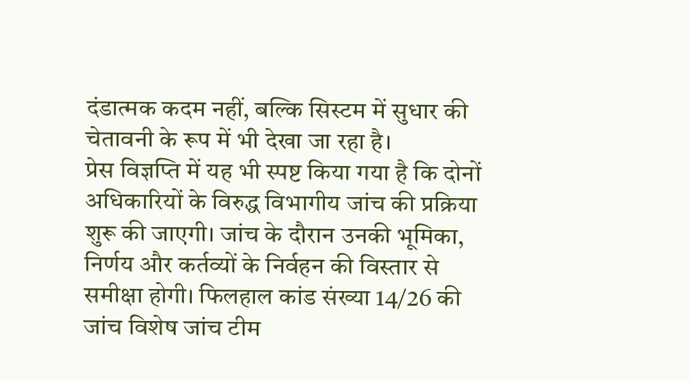दंडात्मक कदम नहीं, बल्कि सिस्टम में सुधार की चेतावनी के रूप में भी देखा जा रहा है।
प्रेस विज्ञप्ति में यह भी स्पष्ट किया गया है कि दोनों अधिकारियों के विरुद्ध विभागीय जांच की प्रक्रिया शुरू की जाएगी। जांच के दौरान उनकी भूमिका, निर्णय और कर्तव्यों के निर्वहन की विस्तार से समीक्षा होगी। फिलहाल कांड संख्या 14/26 की जांच विशेष जांच टीम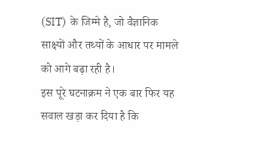(SIT) के जिम्मे है, जो वैज्ञानिक साक्ष्यों और तथ्यों के आधार पर मामले को आगे बढ़ा रही है।
इस पूरे घटनाक्रम ने एक बार फिर यह सवाल खड़ा कर दिया है कि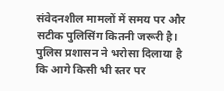संवेदनशील मामलों में समय पर और सटीक पुलिसिंग कितनी जरूरी है। पुलिस प्रशासन ने भरोसा दिलाया है कि आगे किसी भी स्तर पर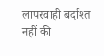लापरवाही बर्दाश्त नहीं की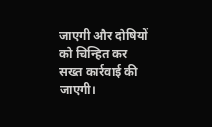जाएगी और दोषियों को चिन्हित कर सख्त कार्रवाई की जाएगी।